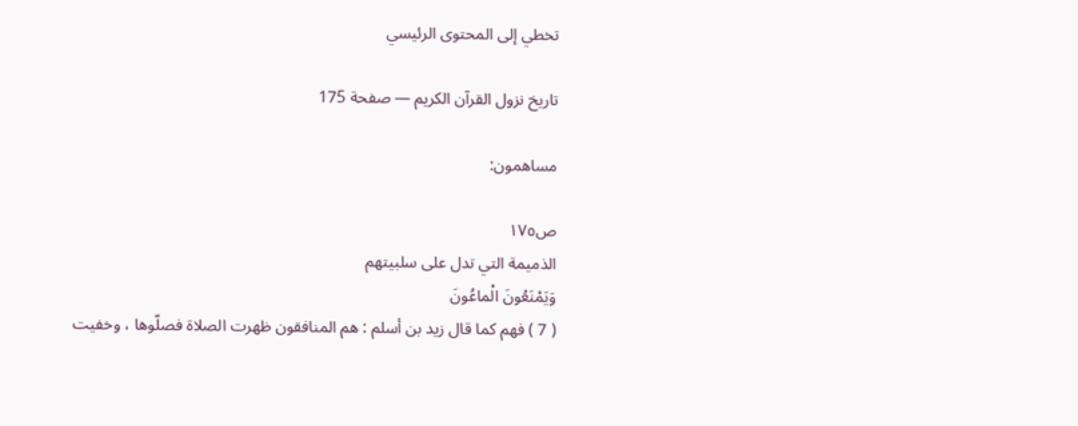تخطي إلى المحتوى الرئيسي

تاريخ نزول القرآن الكريم — صفحة 175

مساهمون:

ص١٧٥
الذميمة التي تدل على سلبيتهم
وَيَمْنَعُونَ الْماعُونَ
( 7 ) فهم كما قال زيد بن أسلم : هم المنافقون ظهرت الصلاة فصلّوها ، وخفيت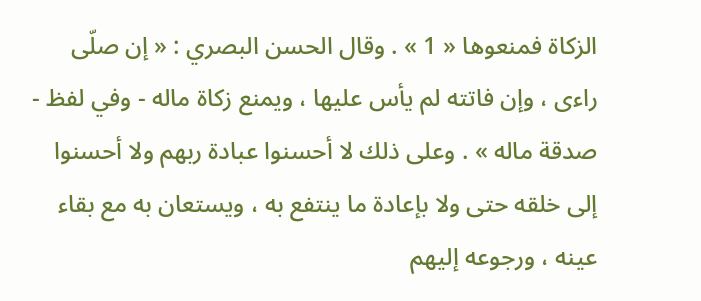الزكاة فمنعوها « 1 » . وقال الحسن البصري : « إن صلّى راءى ، وإن فاتته لم يأس عليها ، ويمنع زكاة ماله - وفي لفظ - صدقة ماله » . وعلى ذلك لا أحسنوا عبادة ربهم ولا أحسنوا إلى خلقه حتى ولا بإعادة ما ينتفع به ، ويستعان به مع بقاء عينه ، ورجوعه إليهم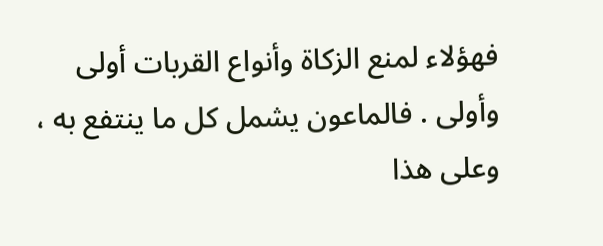فهؤلاء لمنع الزكاة وأنواع القربات أولى وأولى . فالماعون يشمل كل ما ينتفع به ، وعلى هذا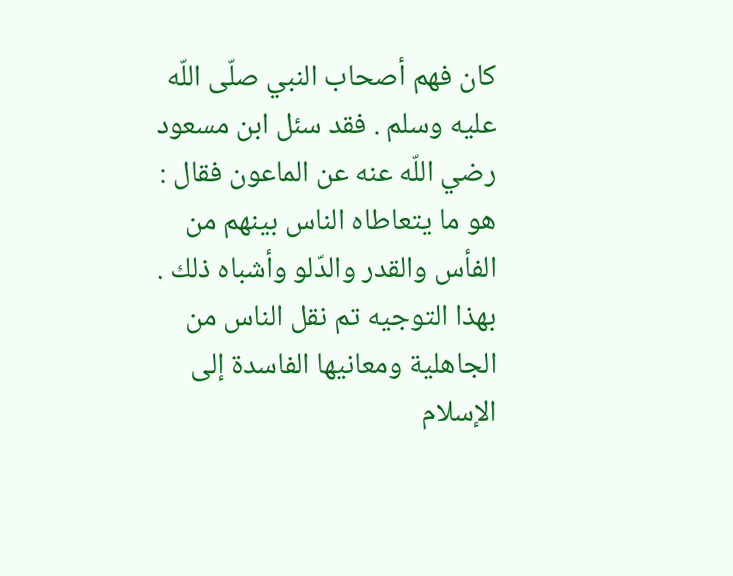كان فهم أصحاب النبي صلّى اللّه عليه وسلم . فقد سئل ابن مسعود رضي اللّه عنه عن الماعون فقال : هو ما يتعاطاه الناس بينهم من الفأس والقدر والدّلو وأشباه ذلك . بهذا التوجيه تم نقل الناس من الجاهلية ومعانيها الفاسدة إلى الإسلام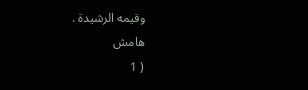وقيمه الرشيدة .
هامش
( 1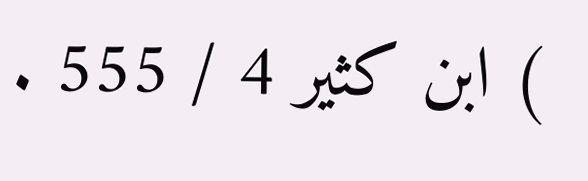) ابن كثير 4 / 555 .